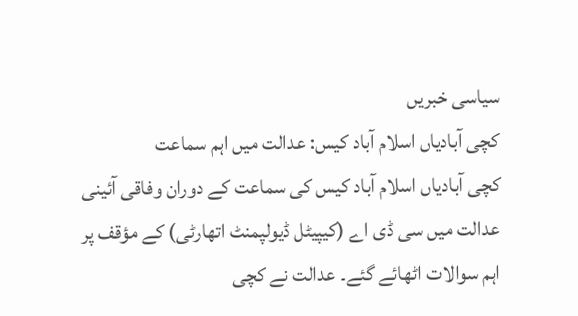سیاسی خبریں
کچی آبادیاں اسلام آباد کیس: عدالت میں اہم سماعت
کچی آبادیاں اسلام آباد کیس کی سماعت کے دوران وفاقی آئینی عدالت میں سی ڈی اے (کیپیٹل ڈیولپمنٹ اتھارٹی) کے مؤقف پر اہم سوالات اٹھائے گئے۔ عدالت نے کچی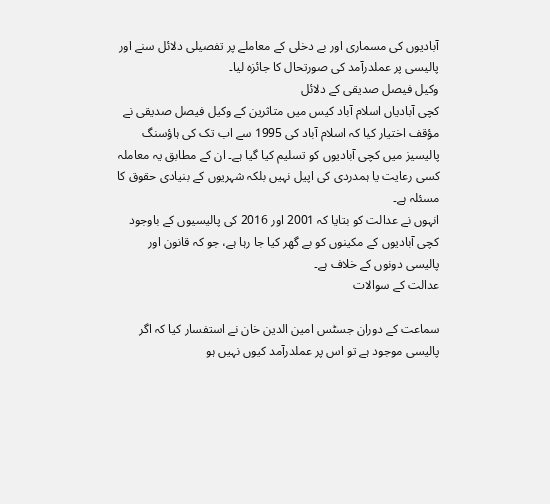آبادیوں کی مسماری اور بے دخلی کے معاملے پر تفصیلی دلائل سنے اور پالیسی پر عملدرآمد کی صورتحال کا جائزہ لیا۔
وکیل فیصل صدیقی کے دلائل
کچی آبادیاں اسلام آباد کیس میں متاثرین کے وکیل فیصل صدیقی نے مؤقف اختیار کیا کہ اسلام آباد کی 1995 سے اب تک کی ہاؤسنگ پالیسیز میں کچی آبادیوں کو تسلیم کیا گیا ہے۔ ان کے مطابق یہ معاملہ کسی رعایت یا ہمدردی کی اپیل نہیں بلکہ شہریوں کے بنیادی حقوق کا مسئلہ ہے۔
انہوں نے عدالت کو بتایا کہ 2001 اور 2016 کی پالیسیوں کے باوجود کچی آبادیوں کے مکینوں کو بے گھر کیا جا رہا ہے، جو کہ قانون اور پالیسی دونوں کے خلاف ہے۔
عدالت کے سوالات

سماعت کے دوران جسٹس امین الدین خان نے استفسار کیا کہ اگر پالیسی موجود ہے تو اس پر عملدرآمد کیوں نہیں ہو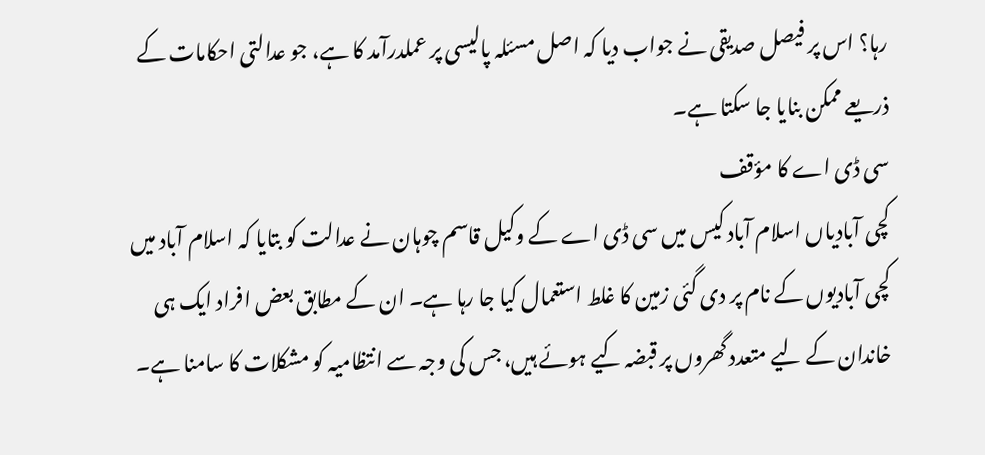رہا؟ اس پر فیصل صدیقی نے جواب دیا کہ اصل مسئلہ پالیسی پر عملدرآمد کا ہے، جو عدالتی احکامات کے ذریعے ممکن بنایا جا سکتا ہے۔
سی ڈی اے کا مؤقف
کچی آبادیاں اسلام آباد کیس میں سی ڈی اے کے وکیل قاسم چوہان نے عدالت کو بتایا کہ اسلام آباد میں کچی آبادیوں کے نام پر دی گئی زمین کا غلط استعمال کیا جا رہا ہے۔ ان کے مطابق بعض افراد ایک ہی خاندان کے لیے متعدد گھروں پر قبضہ کیے ہوئے ہیں، جس کی وجہ سے انتظامیہ کو مشکلات کا سامنا ہے۔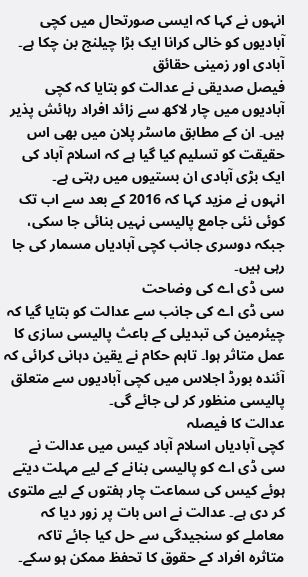انہوں نے کہا کہ ایسی صورتحال میں کچی آبادیوں کو خالی کرانا ایک بڑا چیلنج بن چکا ہے۔
آبادی اور زمینی حقائق
فیصل صدیقی نے عدالت کو بتایا کہ کچی آبادیوں میں چار لاکھ سے زائد افراد رہائش پذیر ہیں۔ ان کے مطابق ماسٹر پلان میں بھی اس حقیقت کو تسلیم کیا گیا ہے کہ اسلام آباد کی ایک بڑی آبادی ان بستیوں میں رہتی ہے۔
انہوں نے مزید کہا کہ 2016 کے بعد سے اب تک کوئی نئی جامع پالیسی نہیں بنائی جا سکی، جبکہ دوسری جانب کچی آبادیاں مسمار کی جا رہی ہیں۔
سی ڈی اے کی وضاحت
سی ڈی اے کی جانب سے عدالت کو بتایا گیا کہ چیئرمین کی تبدیلی کے باعث پالیسی سازی کا عمل متاثر ہوا۔ تاہم حکام نے یقین دہانی کرائی کہ آئندہ بورڈ اجلاس میں کچی آبادیوں سے متعلق پالیسی منظور کر لی جائے گی۔
عدالت کا فیصلہ
کچی آبادیاں اسلام آباد کیس میں عدالت نے سی ڈی اے کو پالیسی بنانے کے لیے مہلت دیتے ہوئے کیس کی سماعت چار ہفتوں کے لیے ملتوی کر دی ہے۔ عدالت نے اس بات پر زور دیا کہ معاملے کو سنجیدگی سے حل کیا جائے تاکہ متاثرہ افراد کے حقوق کا تحفظ ممکن ہو سکے۔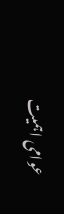عوامی اہمیت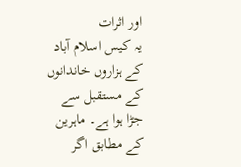اور اثرات
یہ کیس اسلام آباد کے ہزاروں خاندانوں کے مستقبل سے جڑا ہوا ہے۔ ماہرین کے مطابق اگر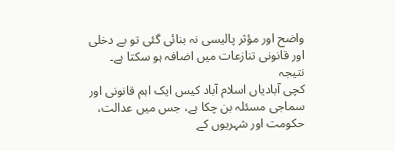واضح اور مؤثر پالیسی نہ بنائی گئی تو بے دخلی اور قانونی تنازعات میں اضافہ ہو سکتا ہے۔
نتیجہ
کچی آبادیاں اسلام آباد کیس ایک اہم قانونی اور سماجی مسئلہ بن چکا ہے، جس میں عدالت، حکومت اور شہریوں کے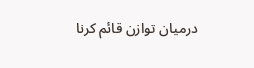درمیان توازن قائم کرنا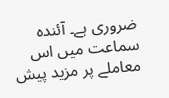ضروری ہے۔ آئندہ سماعت میں اس معاملے پر مزید پیش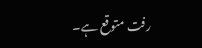رفت متوقع ہے۔